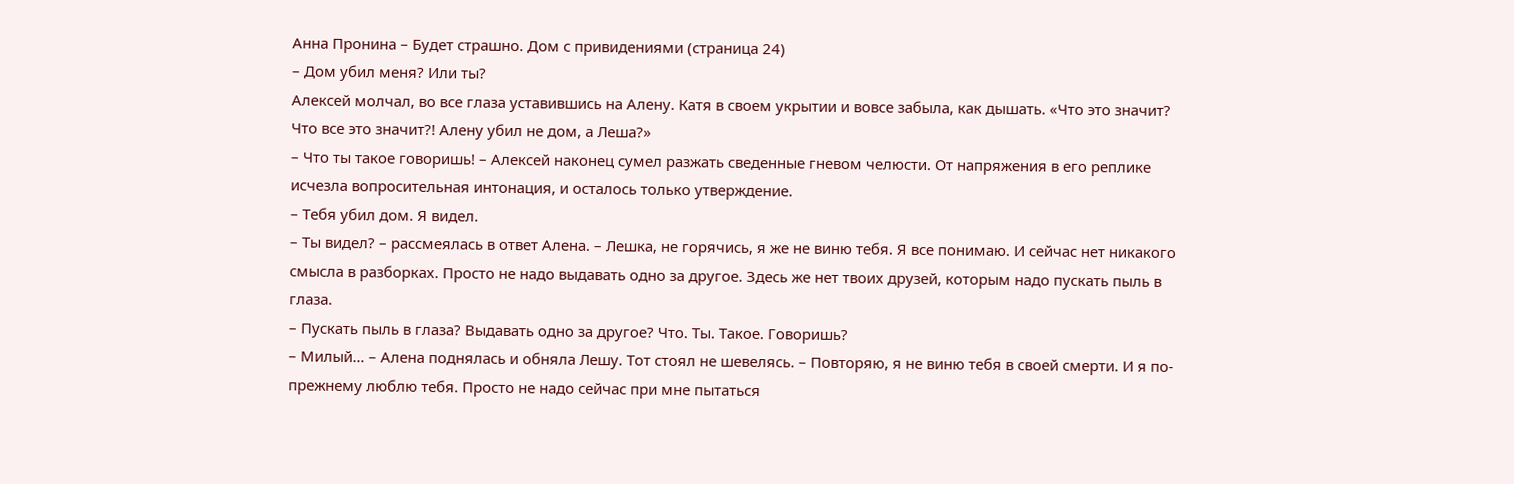Анна Пронина – Будет страшно. Дом с привидениями (страница 24)
– Дом убил меня? Или ты?
Алексей молчал, во все глаза уставившись на Алену. Катя в своем укрытии и вовсе забыла, как дышать. «Что это значит? Что все это значит?! Алену убил не дом, а Леша?»
– Что ты такое говоришь! – Алексей наконец сумел разжать сведенные гневом челюсти. От напряжения в его реплике исчезла вопросительная интонация, и осталось только утверждение.
– Тебя убил дом. Я видел.
– Ты видел? – рассмеялась в ответ Алена. – Лешка, не горячись, я же не виню тебя. Я все понимаю. И сейчас нет никакого смысла в разборках. Просто не надо выдавать одно за другое. Здесь же нет твоих друзей, которым надо пускать пыль в глаза.
– Пускать пыль в глаза? Выдавать одно за другое? Что. Ты. Такое. Говоришь?
– Милый… – Алена поднялась и обняла Лешу. Тот стоял не шевелясь. – Повторяю, я не виню тебя в своей смерти. И я по-прежнему люблю тебя. Просто не надо сейчас при мне пытаться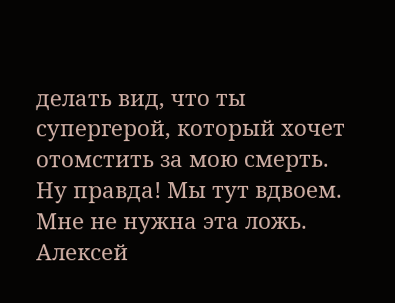делать вид, что ты супергерой, который хочет отомстить за мою смерть. Ну правда! Мы тут вдвоем. Мне не нужна эта ложь.
Алексей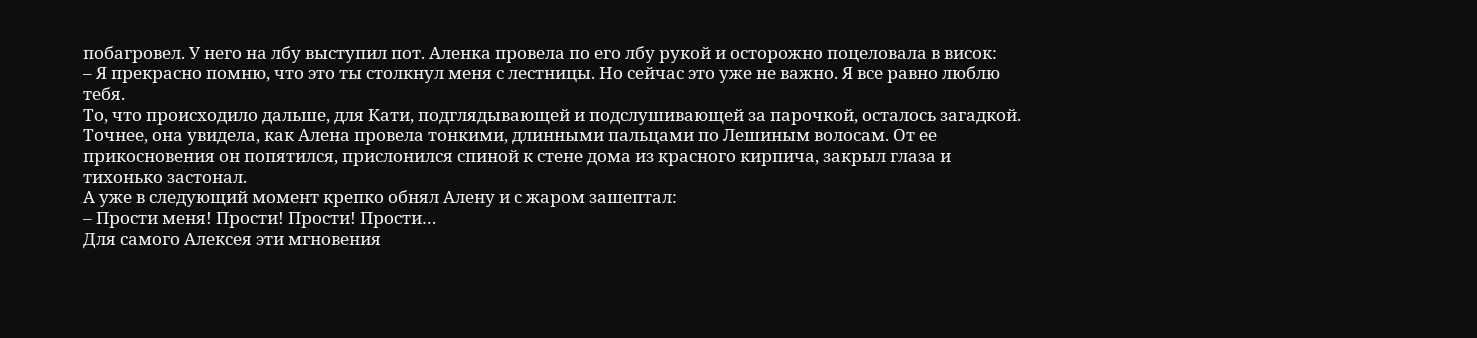побагровел. У него на лбу выступил пот. Аленка провела по его лбу рукой и осторожно поцеловала в висок:
– Я прекрасно помню, что это ты столкнул меня с лестницы. Но сейчас это уже не важно. Я все равно люблю тебя.
То, что происходило дальше, для Кати, подглядывающей и подслушивающей за парочкой, осталось загадкой. Точнее, она увидела, как Алена провела тонкими, длинными пальцами по Лешиным волосам. От ее прикосновения он попятился, прислонился спиной к стене дома из красного кирпича, закрыл глаза и тихонько застонал.
А уже в следующий момент крепко обнял Алену и с жаром зашептал:
– Прости меня! Прости! Прости! Прости…
Для самого Алексея эти мгновения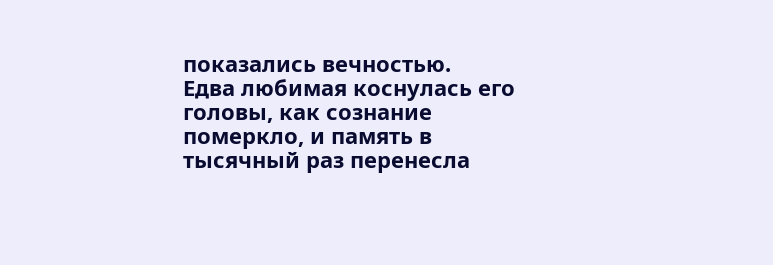показались вечностью.
Едва любимая коснулась его головы, как сознание померкло, и память в тысячный раз перенесла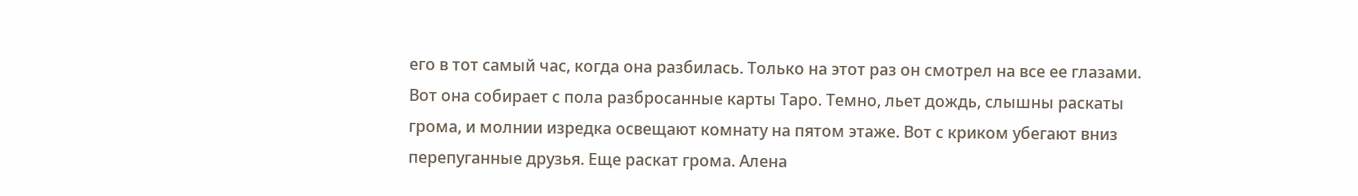его в тот самый час, когда она разбилась. Только на этот раз он смотрел на все ее глазами.
Вот она собирает с пола разбросанные карты Таро. Темно, льет дождь, слышны раскаты грома, и молнии изредка освещают комнату на пятом этаже. Вот с криком убегают вниз перепуганные друзья. Еще раскат грома. Алена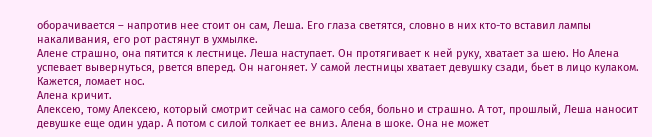оборачивается – напротив нее стоит он сам, Леша. Его глаза светятся, словно в них кто-то вставил лампы накаливания, его рот растянут в ухмылке.
Алене страшно, она пятится к лестнице. Леша наступает. Он протягивает к ней руку, хватает за шею. Но Алена успевает вывернуться, рвется вперед. Он нагоняет. У самой лестницы хватает девушку сзади, бьет в лицо кулаком. Кажется, ломает нос.
Алена кричит.
Алексею, тому Алексею, который смотрит сейчас на самого себя, больно и страшно. А тот, прошлый, Леша наносит девушке еще один удар. А потом с силой толкает ее вниз. Алена в шоке. Она не может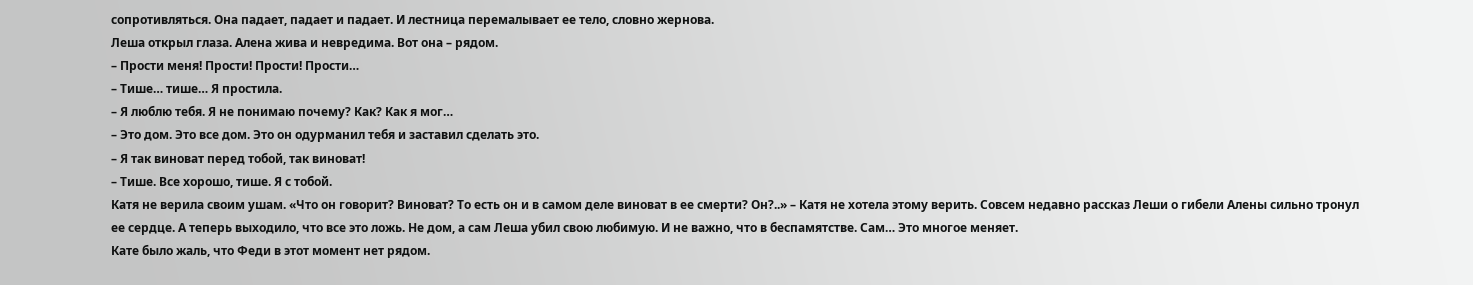сопротивляться. Она падает, падает и падает. И лестница перемалывает ее тело, словно жернова.
Леша открыл глаза. Алена жива и невредима. Вот она – рядом.
– Прости меня! Прости! Прости! Прости…
– Тише… тише… Я простила.
– Я люблю тебя. Я не понимаю почему? Как? Как я мог…
– Это дом. Это все дом. Это он одурманил тебя и заставил сделать это.
– Я так виноват перед тобой, так виноват!
– Тише. Все хорошо, тише. Я с тобой.
Катя не верила своим ушам. «Что он говорит? Виноват? То есть он и в самом деле виноват в ее смерти? Он?..» – Катя не хотела этому верить. Совсем недавно рассказ Леши о гибели Алены сильно тронул ее сердце. А теперь выходило, что все это ложь. Не дом, а сам Леша убил свою любимую. И не важно, что в беспамятстве. Сам… Это многое меняет.
Кате было жаль, что Феди в этот момент нет рядом.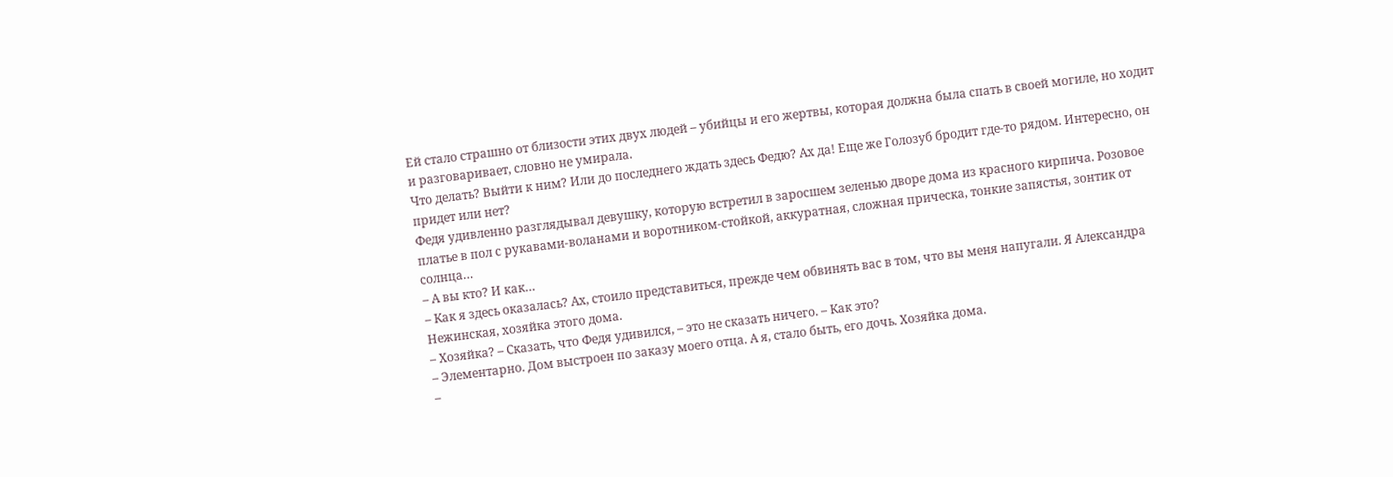Ей стало страшно от близости этих двух людей – убийцы и его жертвы, которая должна была спать в своей могиле, но ходит и разговаривает, словно не умирала.
Что делать? Выйти к ним? Или до последнего ждать здесь Федю? Ах да! Еще же Голозуб бродит где-то рядом. Интересно, он придет или нет?
Федя удивленно разглядывал девушку, которую встретил в заросшем зеленью дворе дома из красного кирпича. Розовое платье в пол с рукавами-воланами и воротником-стойкой, аккуратная, сложная прическа, тонкие запястья, зонтик от солнца…
– А вы кто? И как…
– Как я здесь оказалась? Ах, стоило представиться, прежде чем обвинять вас в том, что вы меня напугали. Я Александра Нежинская, хозяйка этого дома.
– Хозяйка? – Сказать, что Федя удивился, – это не сказать ничего. – Как это?
– Элементарно. Дом выстроен по заказу моего отца. А я, стало быть, его дочь. Хозяйка дома.
–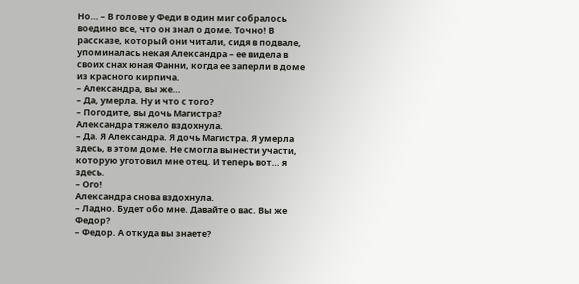Но… – В голове у Феди в один миг собралось воедино все, что он знал о доме. Точно! В рассказе, который они читали, сидя в подвале, упоминалась некая Александра – ее видела в своих снах юная Фанни, когда ее заперли в доме из красного кирпича.
– Александра, вы же…
– Да, умерла. Ну и что с того?
– Погодите, вы дочь Магистра?
Александра тяжело вздохнула.
– Да. Я Александра. Я дочь Магистра. Я умерла здесь, в этом доме. Не смогла вынести участи, которую уготовил мне отец. И теперь вот… я здесь.
– Ого!
Александра снова вздохнула.
– Ладно. Будет обо мне. Давайте о вас. Вы же Федор?
– Федор. А откуда вы знаете?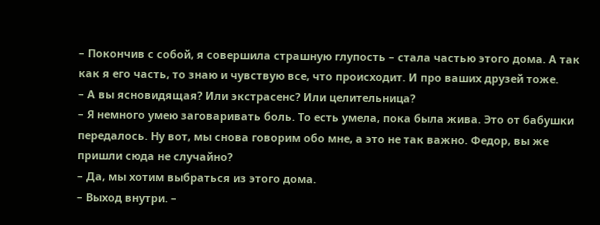– Покончив с собой, я совершила страшную глупость – стала частью этого дома. А так как я его часть, то знаю и чувствую все, что происходит. И про ваших друзей тоже.
– А вы ясновидящая? Или экстрасенс? Или целительница?
– Я немного умею заговаривать боль. То есть умела, пока была жива. Это от бабушки передалось. Ну вот, мы снова говорим обо мне, а это не так важно. Федор, вы же пришли сюда не случайно?
– Да, мы хотим выбраться из этого дома.
– Выход внутри. –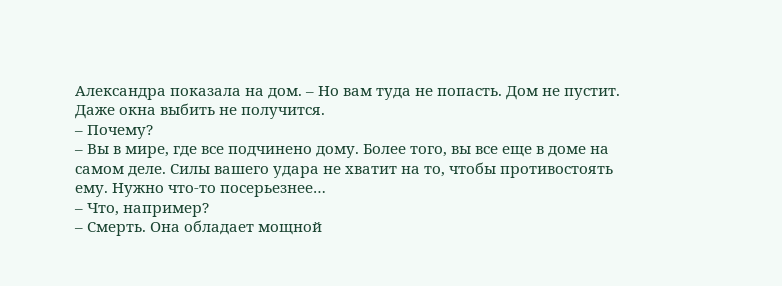Александра показала на дом. – Но вам туда не попасть. Дом не пустит. Даже окна выбить не получится.
– Почему?
– Вы в мире, где все подчинено дому. Более того, вы все еще в доме на самом деле. Силы вашего удара не хватит на то, чтобы противостоять ему. Нужно что-то посерьезнее…
– Что, например?
– Смерть. Она обладает мощной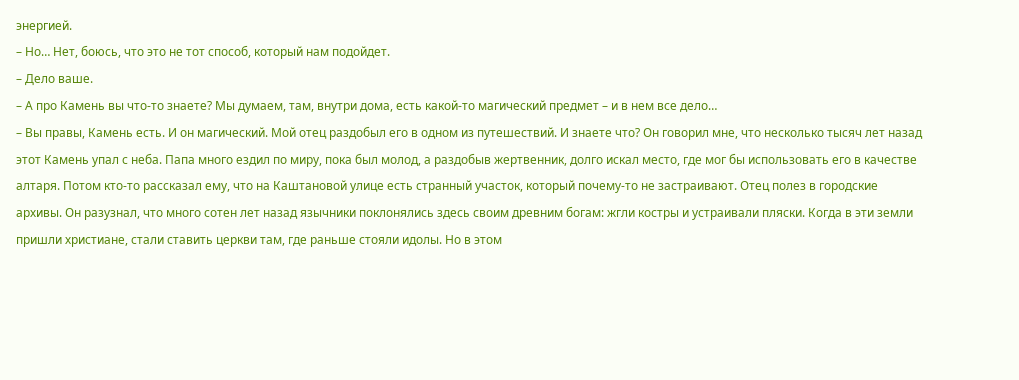энергией.
– Но… Нет, боюсь, что это не тот способ, который нам подойдет.
– Дело ваше.
– А про Камень вы что-то знаете? Мы думаем, там, внутри дома, есть какой-то магический предмет – и в нем все дело…
– Вы правы, Камень есть. И он магический. Мой отец раздобыл его в одном из путешествий. И знаете что? Он говорил мне, что несколько тысяч лет назад этот Камень упал с неба. Папа много ездил по миру, пока был молод, а раздобыв жертвенник, долго искал место, где мог бы использовать его в качестве алтаря. Потом кто-то рассказал ему, что на Каштановой улице есть странный участок, который почему-то не застраивают. Отец полез в городские архивы. Он разузнал, что много сотен лет назад язычники поклонялись здесь своим древним богам: жгли костры и устраивали пляски. Когда в эти земли пришли христиане, стали ставить церкви там, где раньше стояли идолы. Но в этом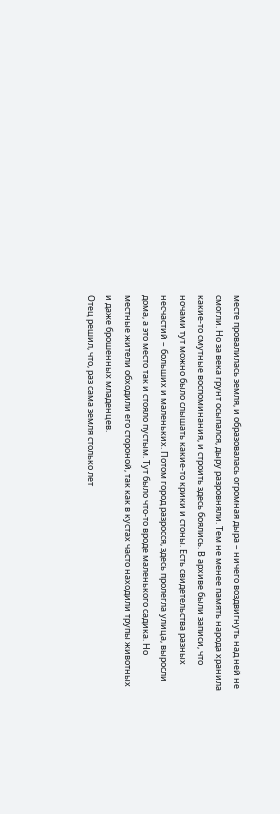месте провалилась земля, и образовалась огромная дыра – ничего воздвигнуть над ней не смогли. Но за века грунт осыпался, дыру разровняли. Тем не менее память народа хранила какие-то смутные воспоминания, и строить здесь боялись. В архиве были записи, что ночами тут можно было слышать какие-то крики и стоны. Есть свидетельства разных несчастий – больших и маленьких. Потом город разросся, здесь пролегла улица, выросли дома, а это место так и стояло пустым. Тут было что-то вроде маленького садика. Но местные жители обходили его стороной, так как в кустах часто находили трупы животных и даже брошенных младенцев.
Отец решил, что, раз сама земля столько лет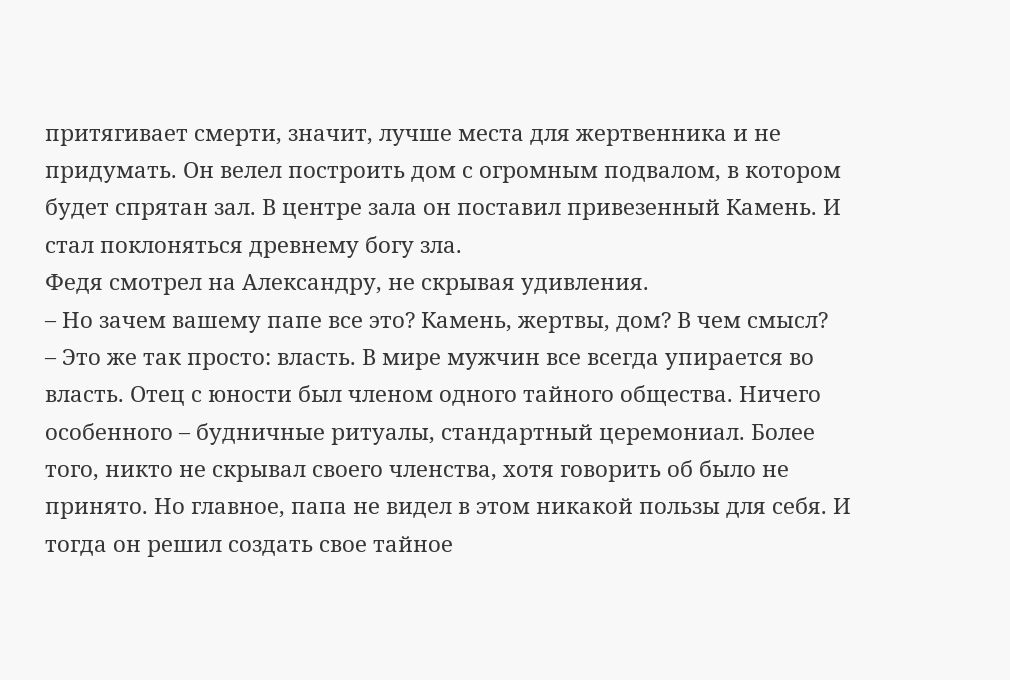притягивает смерти, значит, лучше места для жертвенника и не придумать. Он велел построить дом с огромным подвалом, в котором будет спрятан зал. В центре зала он поставил привезенный Камень. И стал поклоняться древнему богу зла.
Федя смотрел на Александру, не скрывая удивления.
– Но зачем вашему папе все это? Камень, жертвы, дом? В чем смысл?
– Это же так просто: власть. В мире мужчин все всегда упирается во власть. Отец с юности был членом одного тайного общества. Ничего особенного – будничные ритуалы, стандартный церемониал. Более того, никто не скрывал своего членства, хотя говорить об было не принято. Но главное, папа не видел в этом никакой пользы для себя. И тогда он решил создать свое тайное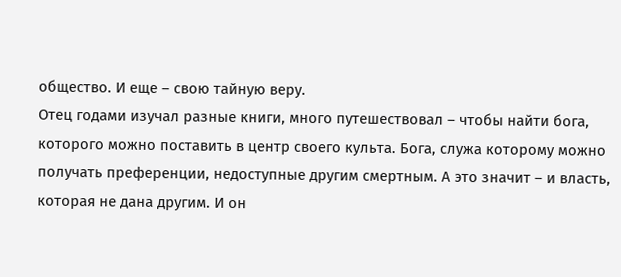общество. И еще – свою тайную веру.
Отец годами изучал разные книги, много путешествовал – чтобы найти бога, которого можно поставить в центр своего культа. Бога, служа которому можно получать преференции, недоступные другим смертным. А это значит – и власть, которая не дана другим. И он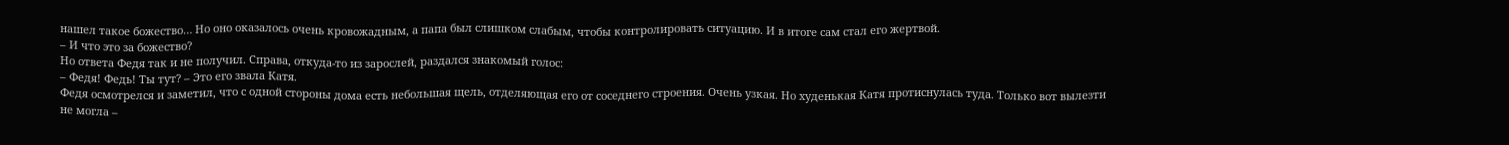нашел такое божество… Но оно оказалось очень кровожадным, а папа был слишком слабым, чтобы контролировать ситуацию. И в итоге сам стал его жертвой.
– И что это за божество?
Но ответа Федя так и не получил. Справа, откуда-то из зарослей, раздался знакомый голос:
– Федя! Федь! Ты тут? – Это его звала Катя.
Федя осмотрелся и заметил, что с одной стороны дома есть небольшая щель, отделяющая его от соседнего строения. Очень узкая. Но худенькая Катя протиснулась туда. Только вот вылезти не могла –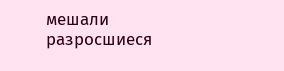мешали разросшиеся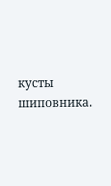кусты шиповника.